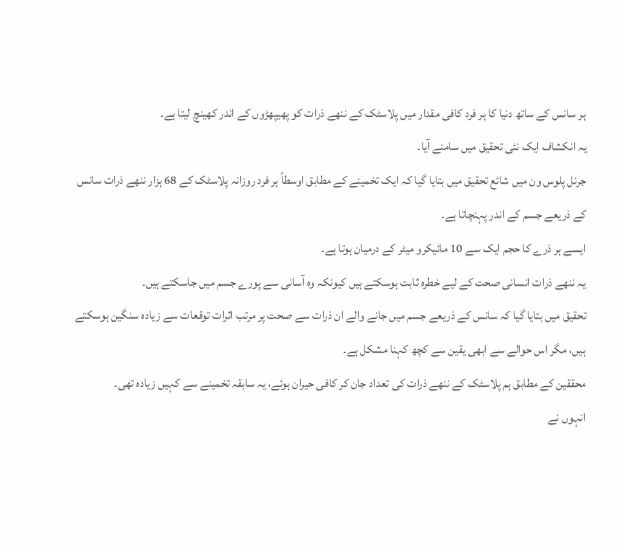ہر سانس کے ساتھ دنیا کا ہر فرد کافی مقدار میں پلاسٹک کے ننھے ذرات کو پھیپھڑوں کے اندر کھینچ لیتا ہے۔
یہ انکشاف ایک نئی تحقیق میں سامنے آیا۔
جرنل پلوس ون میں شائع تحقیق میں بتایا گیا کہ ایک تخمینے کے مطابق اوسطاً ہر فرد روزانہ پلاسٹک کے 68 ہزار ننھے ذرات سانس کے ذریعے جسم کے اندر پہنچاتا ہے۔
ایسے ہر ذرے کا حجم ایک سے 10 مائیکرو میٹر کے درمیان ہوتا ہے۔
یہ ننھے ذرات انسانی صحت کے لیے خطرہ ثابت ہوسکتے ہیں کیونکہ وہ آسانی سے پورے جسم میں جاسکتے ہیں۔
تحقیق میں بتایا گیا کہ سانس کے ذریعے جسم میں جانے والے ان ذرات سے صحت پر مرتب اثرات توقعات سے زیادہ سنگین ہوسکتے ہیں، مگر اس حوالے سے ابھی یقین سے کچھ کہنا مشکل ہے۔
محققین کے مطابق ہم پلاسٹک کے ننھے ذرات کی تعداد جان کر کافی حیران ہوئے، یہ سابقہ تخمینے سے کہیں زیادہ تھی۔
انہوں نے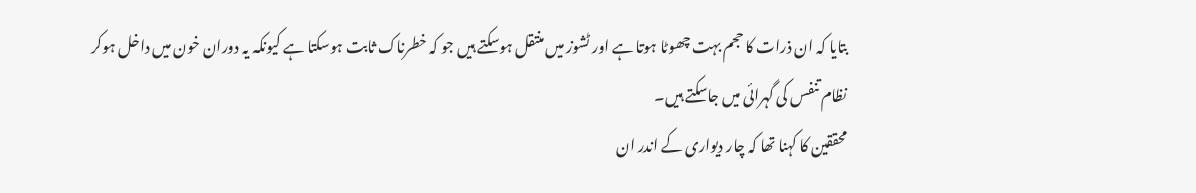بتایا کہ ان ذرات کا حجم بہت چھوٹا ہوتا ہے اور ٹشوز میں منتقل ہوسکتے ہیں جو کہ خطرناک ثابت ہوسکتا ہے کیونکہ یہ دوران خون میں داخل ہوکر نظام تنفس کی گہرائی میں جاسکتے ہیں۔
محققین کا کہنا تھا کہ چار دیواری کے اندر ان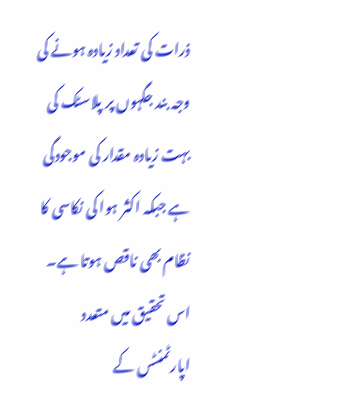ذرات کی تعداد زیادہ ہونے کی وجہ بند جگہوں پر پلاسٹک کی بہت زیادہ مقدار کی موجودگی ہے جبکہ اکثر ہوا کی نکاسی کا نظام بھی ناقص ہوتا ہے۔
اس تحقیق میں متعدد اپارٹمنٹس کے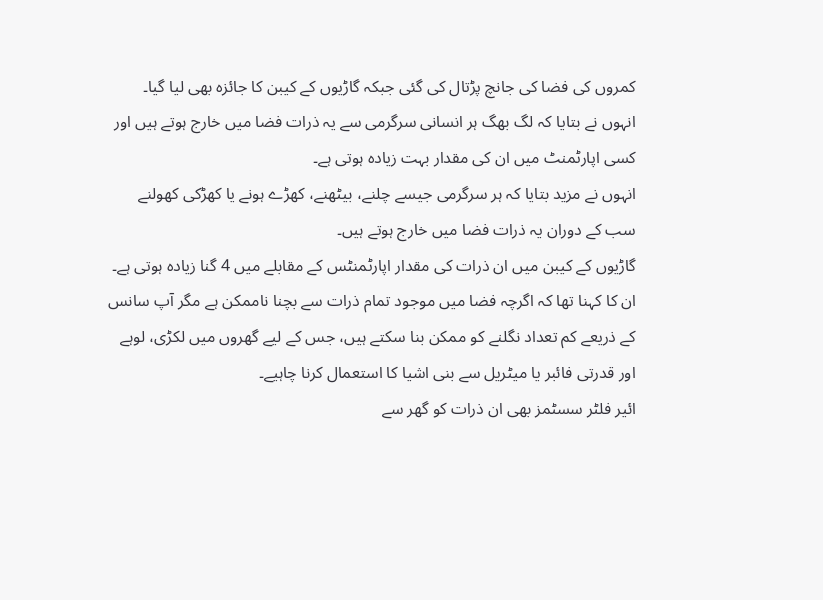کمروں کی فضا کی جانچ پڑتال کی گئی جبکہ گاڑیوں کے کیبن کا جائزہ بھی لیا گیا۔
انہوں نے بتایا کہ لگ بھگ ہر انسانی سرگرمی سے یہ ذرات فضا میں خارج ہوتے ہیں اور کسی اپارٹمنٹ میں ان کی مقدار بہت زیادہ ہوتی ہے۔
انہوں نے مزید بتایا کہ ہر سرگرمی جیسے چلنے، بیٹھنے، کھڑے ہونے یا کھڑکی کھولنے سب کے دوران یہ ذرات فضا میں خارج ہوتے ہیں۔
گاڑیوں کے کیبن میں ان ذرات کی مقدار اپارٹمنٹس کے مقابلے میں 4 گنا زیادہ ہوتی ہے۔
ان کا کہنا تھا کہ اگرچہ فضا میں موجود تمام ذرات سے بچنا ناممکن ہے مگر آپ سانس کے ذریعے کم تعداد نگلنے کو ممکن بنا سکتے ہیں، جس کے لیے گھروں میں لکڑی، لوہے اور قدرتی فائبر یا میٹریل سے بنی اشیا کا استعمال کرنا چاہیے۔
ائیر فلٹر سسٹمز بھی ان ذرات کو گھر سے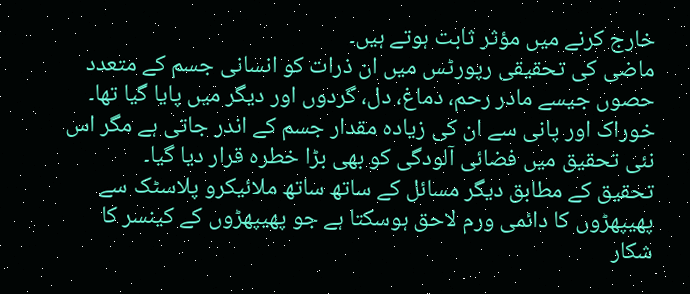خارج کرنے میں مؤثر ثابت ہوتے ہیں۔
ماضی کی تحقیقی رپورٹس میں ان ذرات کو انسانی جسم کے متعدد حصوں جیسے مادر رحم، دماغ، دل، گردوں اور دیگر میں پایا گیا تھا۔
خوراک اور پانی سے ان کی زیادہ مقدار جسم کے اندر جاتی ہے مگر اس نئی تحقیق میں فضائی آلودگی کو بھی بڑا خطرہ قرار دیا گیا۔
تحقیق کے مطابق دیگر مسائل کے ساتھ ساتھ ملائیکرو پلاسٹک سے پھیپھڑوں کا دائمی ورم لاحق ہوسکتا ہے جو پھیپھڑوں کے کینسر کا شکار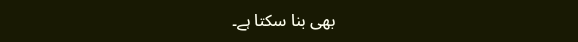بھی بنا سکتا ہے۔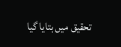تحقیق میں بتایا گیا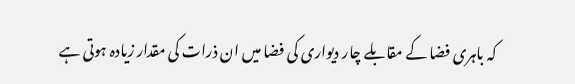کہ باہری فضا کے مقابلے چار دیواری کی فضا میں ان ذرات کی مقدار زیادہ ہوتی ہے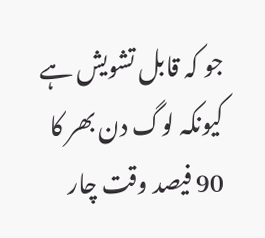جو کہ قابل تشویش ہے کیونکہ لوگ دن بھر کا 90 فیصد وقت چار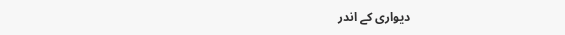دیواری کے اندر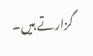گزارتے ہیں۔